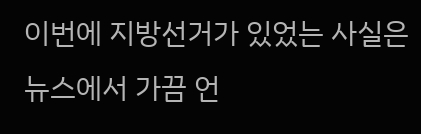이번에 지방선거가 있었는 사실은 뉴스에서 가끔 언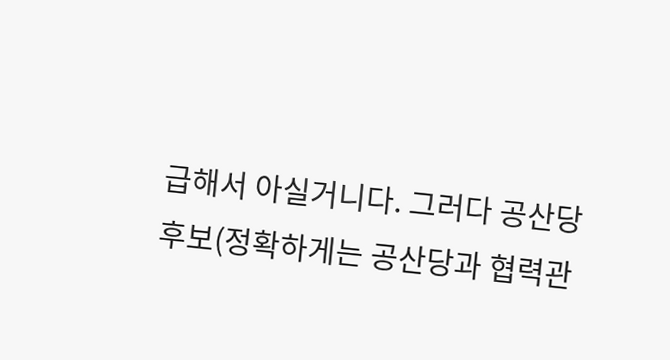급해서 아실거니다. 그러다 공산당 후보(정확하게는 공산당과 협력관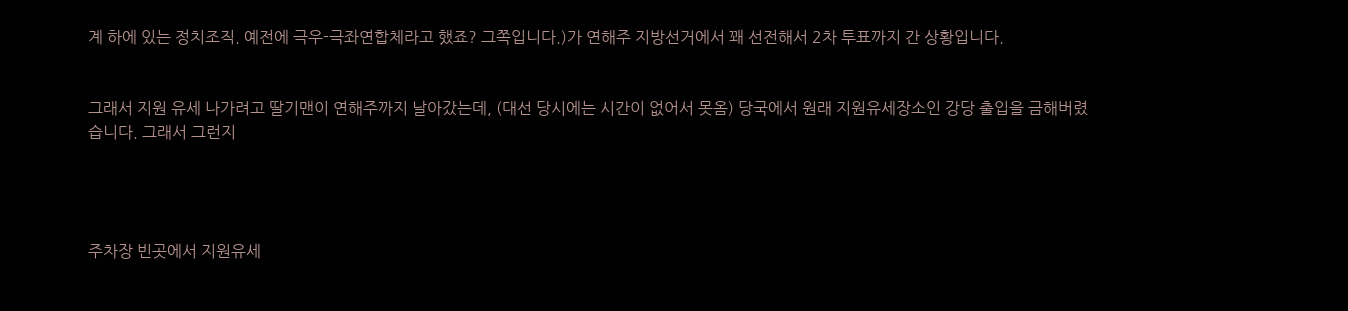계 하에 있는 정치조직. 예전에 극우-극좌연합체라고 했죠? 그쪽입니다.)가 연해주 지방선거에서 꽤 선전해서 2차 투표까지 간 상황입니다.


그래서 지원 유세 나가려고 딸기맨이 연해주까지 날아갔는데, (대선 당시에는 시간이 없어서 못옴) 당국에서 원래 지원유세장소인 강당 출입을 금해버렸습니다. 그래서 그런지




주차장 빈곳에서 지원유세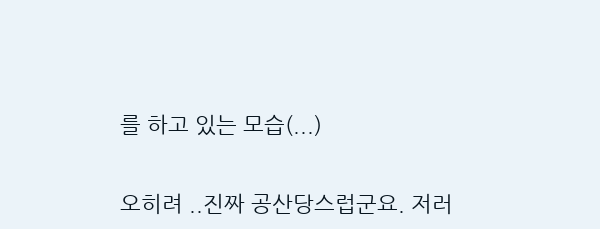를 하고 있는 모습(...)


오히려 ..진짜 공산당스럽군요. 저러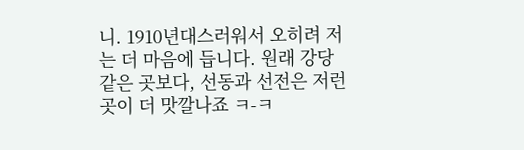니. 1910년대스러워서 오히려 저는 더 마음에 듭니다. 원래 강당같은 곳보다, 선동과 선전은 저런 곳이 더 맛깔나죠 ㅋ-ㅋ